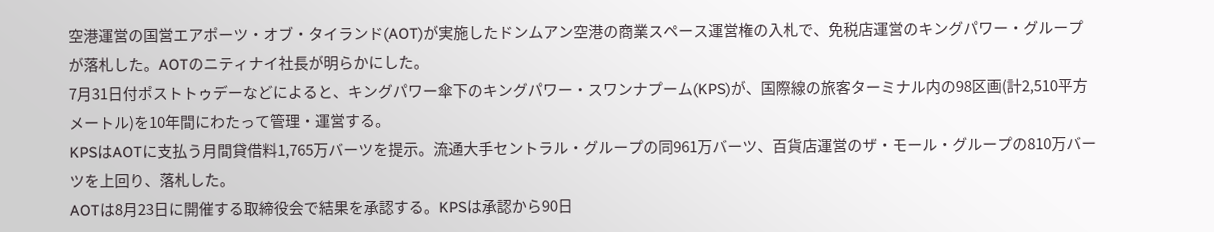空港運営の国営エアポーツ・オブ・タイランド(AOT)が実施したドンムアン空港の商業スペース運営権の入札で、免税店運営のキングパワー・グループが落札した。AOTのニティナイ社長が明らかにした。
7月31日付ポストトゥデーなどによると、キングパワー傘下のキングパワー・スワンナプーム(KPS)が、国際線の旅客ターミナル内の98区画(計2,510平方メートル)を10年間にわたって管理・運営する。
KPSはAOTに支払う月間貸借料1,765万バーツを提示。流通大手セントラル・グループの同961万バーツ、百貨店運営のザ・モール・グループの810万バーツを上回り、落札した。
AOTは8月23日に開催する取締役会で結果を承認する。KPSは承認から90日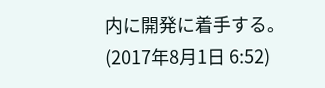内に開発に着手する。
(2017年8月1日 6:52)